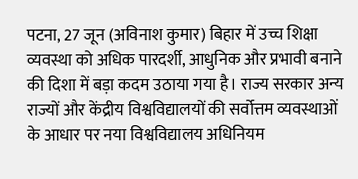पटना, 27 जून (अविनाश कुमार) बिहार में उच्च शिक्षा व्यवस्था को अधिक पारदर्शी, आधुनिक और प्रभावी बनाने की दिशा में बड़ा कदम उठाया गया है। राज्य सरकार अन्य राज्यों और केंद्रीय विश्वविद्यालयों की सर्वोत्तम व्यवस्थाओं के आधार पर नया विश्वविद्यालय अधिनियम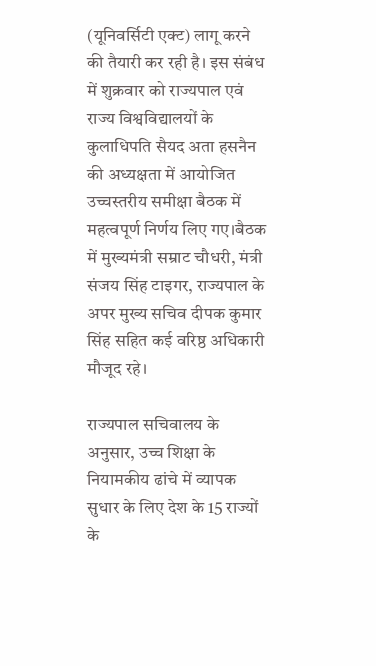(यूनिवर्सिटी एक्ट) लागू करने की तैयारी कर रही है। इस संबंध में शुक्रवार को राज्यपाल एवं राज्य विश्वविद्यालयों के कुलाधिपति सैयद अता हसनैन की अध्यक्षता में आयोजित उच्चस्तरीय समीक्षा बैठक में महत्वपूर्ण निर्णय लिए गए।बैठक में मुख्यमंत्री सम्राट चौधरी, मंत्री संजय सिंह टाइगर, राज्यपाल के अपर मुख्य सचिव दीपक कुमार सिंह सहित कई वरिष्ठ अधिकारी मौजूद रहे।

राज्यपाल सचिवालय के अनुसार, उच्च शिक्षा के नियामकीय ढांचे में व्यापक सुधार के लिए देश के 15 राज्यों के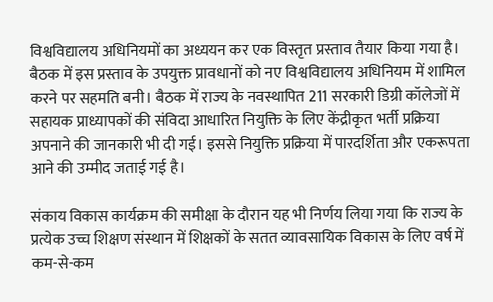विश्वविद्यालय अधिनियमों का अध्ययन कर एक विस्तृत प्रस्ताव तैयार किया गया है। बैठक में इस प्रस्ताव के उपयुक्त प्रावधानों को नए विश्वविद्यालय अधिनियम में शामिल करने पर सहमति बनी। बैठक में राज्य के नवस्थापित 211 सरकारी डिग्री कॉलेजों में सहायक प्राध्यापकों की संविदा आधारित नियुक्ति के लिए केंद्रीकृत भर्ती प्रक्रिया अपनाने की जानकारी भी दी गई। इससे नियुक्ति प्रक्रिया में पारदर्शिता और एकरूपता आने की उम्मीद जताई गई है।

संकाय विकास कार्यक्रम की समीक्षा के दौरान यह भी निर्णय लिया गया कि राज्य के प्रत्येक उच्च शिक्षण संस्थान में शिक्षकों के सतत व्यावसायिक विकास के लिए वर्ष में कम-से-कम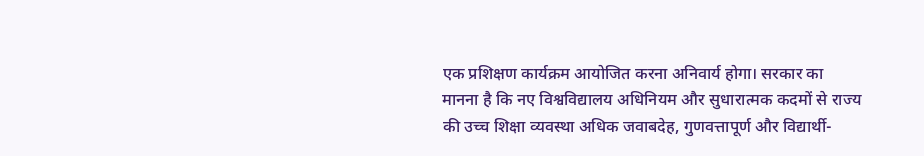एक प्रशिक्षण कार्यक्रम आयोजित करना अनिवार्य होगा। सरकार का मानना है कि नए विश्वविद्यालय अधिनियम और सुधारात्मक कदमों से राज्य की उच्च शिक्षा व्यवस्था अधिक जवाबदेह, गुणवत्तापूर्ण और विद्यार्थी-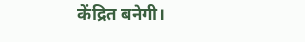केंद्रित बनेगी।